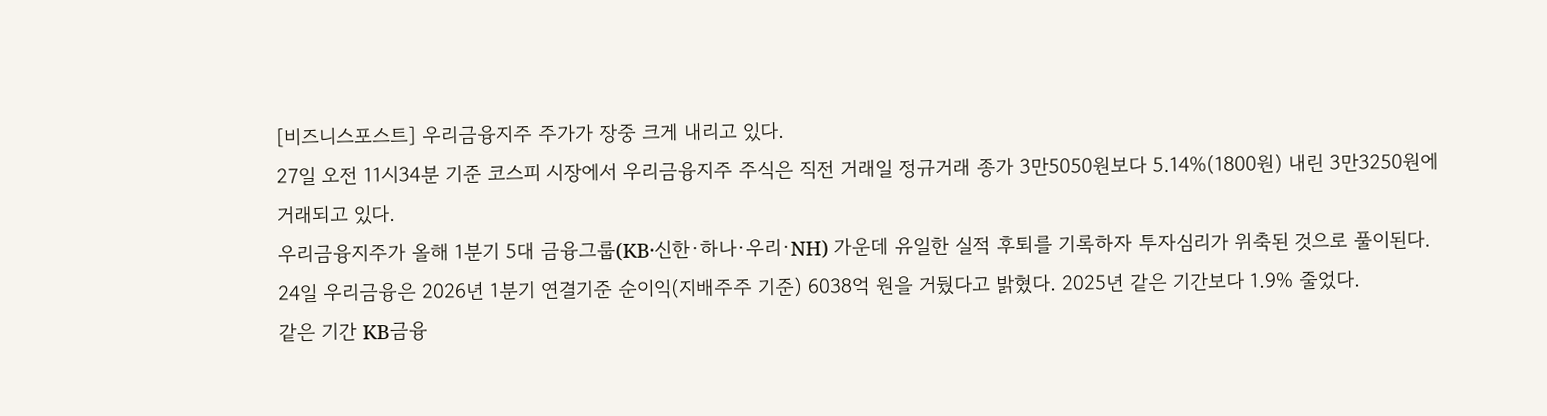[비즈니스포스트] 우리금융지주 주가가 장중 크게 내리고 있다.
27일 오전 11시34분 기준 코스피 시장에서 우리금융지주 주식은 직전 거래일 정규거래 종가 3만5050원보다 5.14%(1800원) 내린 3만3250원에 거래되고 있다.
우리금융지주가 올해 1분기 5대 금융그룹(KB·신한·하나·우리·NH) 가운데 유일한 실적 후퇴를 기록하자 투자심리가 위축된 것으로 풀이된다.
24일 우리금융은 2026년 1분기 연결기준 순이익(지배주주 기준) 6038억 원을 거뒀다고 밝혔다. 2025년 같은 기간보다 1.9% 줄었다.
같은 기간 KB금융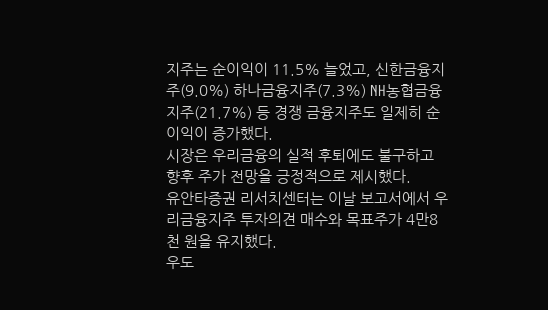지주는 순이익이 11.5% 늘었고, 신한금융지주(9.0%) 하나금융지주(7.3%) NH농협금융지주(21.7%) 등 경쟁 금융지주도 일제히 순이익이 증가했다.
시장은 우리금융의 실적 후퇴에도 불구하고 향후 주가 전망을 긍정적으로 제시했다.
유안타증권 리서치센터는 이날 보고서에서 우리금융지주 투자의견 매수와 목표주가 4만8천 원을 유지했다.
우도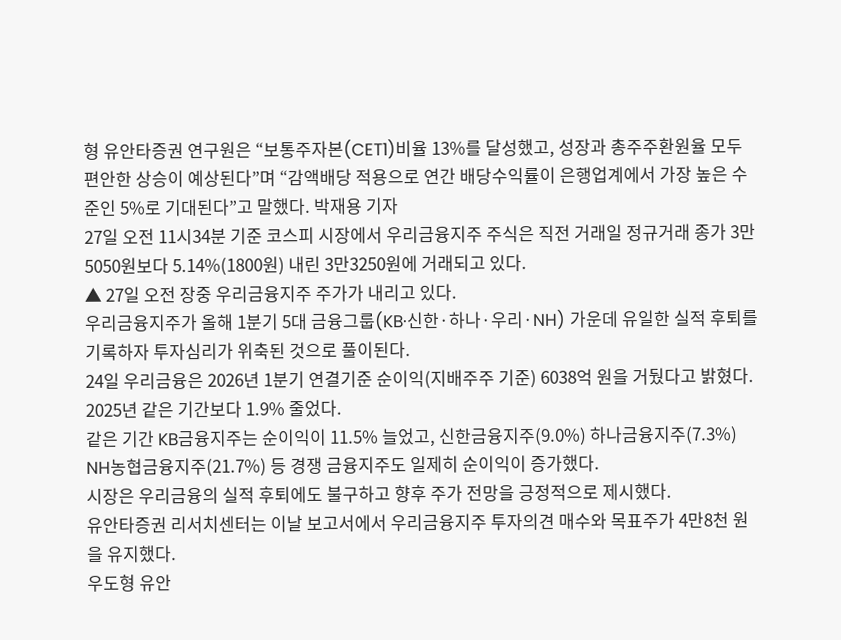형 유안타증권 연구원은 “보통주자본(CET1)비율 13%를 달성했고, 성장과 총주주환원율 모두 편안한 상승이 예상된다”며 “감액배당 적용으로 연간 배당수익률이 은행업계에서 가장 높은 수준인 5%로 기대된다”고 말했다. 박재용 기자
27일 오전 11시34분 기준 코스피 시장에서 우리금융지주 주식은 직전 거래일 정규거래 종가 3만5050원보다 5.14%(1800원) 내린 3만3250원에 거래되고 있다.
▲ 27일 오전 장중 우리금융지주 주가가 내리고 있다.
우리금융지주가 올해 1분기 5대 금융그룹(KB·신한·하나·우리·NH) 가운데 유일한 실적 후퇴를 기록하자 투자심리가 위축된 것으로 풀이된다.
24일 우리금융은 2026년 1분기 연결기준 순이익(지배주주 기준) 6038억 원을 거뒀다고 밝혔다. 2025년 같은 기간보다 1.9% 줄었다.
같은 기간 KB금융지주는 순이익이 11.5% 늘었고, 신한금융지주(9.0%) 하나금융지주(7.3%) NH농협금융지주(21.7%) 등 경쟁 금융지주도 일제히 순이익이 증가했다.
시장은 우리금융의 실적 후퇴에도 불구하고 향후 주가 전망을 긍정적으로 제시했다.
유안타증권 리서치센터는 이날 보고서에서 우리금융지주 투자의견 매수와 목표주가 4만8천 원을 유지했다.
우도형 유안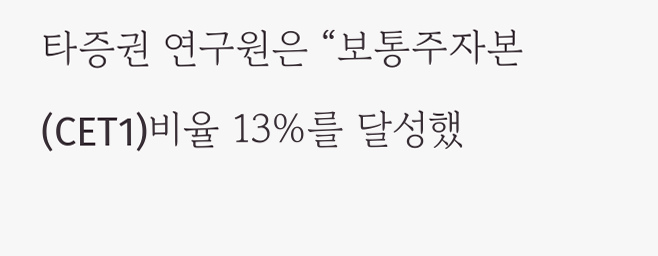타증권 연구원은 “보통주자본(CET1)비율 13%를 달성했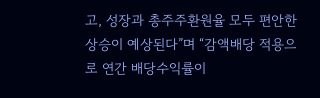고, 성장과 총주주환원율 모두 편안한 상승이 예상된다”며 “감액배당 적용으로 연간 배당수익률이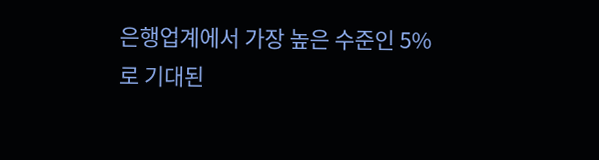은행업계에서 가장 높은 수준인 5%로 기대된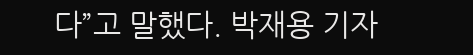다”고 말했다. 박재용 기자